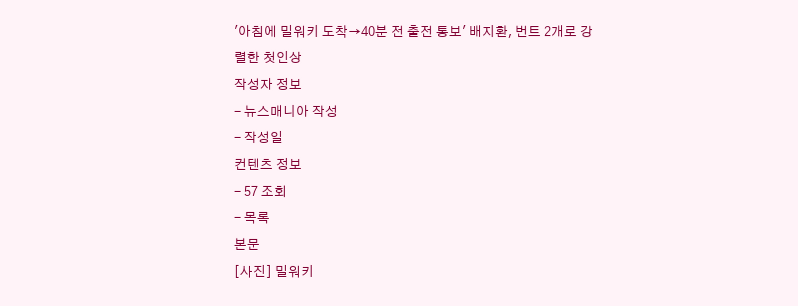'아침에 밀워키 도착→40분 전 출전 통보' 배지환, 번트 2개로 강렬한 첫인상
작성자 정보
- 뉴스매니아 작성
- 작성일
컨텐츠 정보
- 57 조회
- 목록
본문
[사진] 밀워키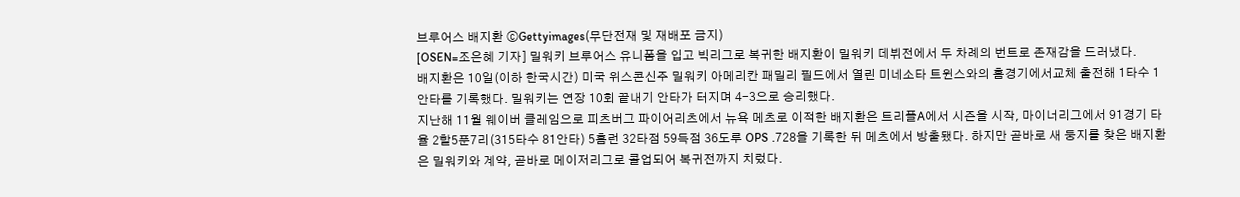브루어스 배지환 ⓒGettyimages(무단전재 및 재배포 금지)
[OSEN=조은혜 기자] 밀워키 브루어스 유니폼을 입고 빅리그로 복귀한 배지환이 밀워키 데뷔전에서 두 차례의 번트로 존재감을 드러냈다.
배지환은 10일(이하 한국시간) 미국 위스콘신주 밀워키 아메리칸 패밀리 필드에서 열린 미네소타 트윈스와의 홈경기에서교체 출전해 1타수 1안타를 기록했다. 밀워키는 연장 10회 끝내기 안타가 터지며 4-3으로 승리했다.
지난해 11월 웨이버 클레임으로 피츠버그 파이어리츠에서 뉴욕 메츠로 이적한 배지환은 트리플A에서 시즌을 시작, 마이너리그에서 91경기 타율 2할5푼7리(315타수 81안타) 5홈런 32타점 59득점 36도루 OPS .728을 기록한 뒤 메츠에서 방출됐다. 하지만 곧바로 새 둥지를 찾은 배지환은 밀워키와 계약, 곧바로 메이저리그로 콜업되어 복귀전까지 치렀다.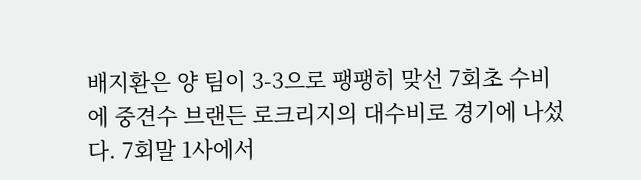배지환은 양 팀이 3-3으로 팽팽히 맞선 7회초 수비에 중견수 브랜든 로크리지의 대수비로 경기에 나섰다. 7회말 1사에서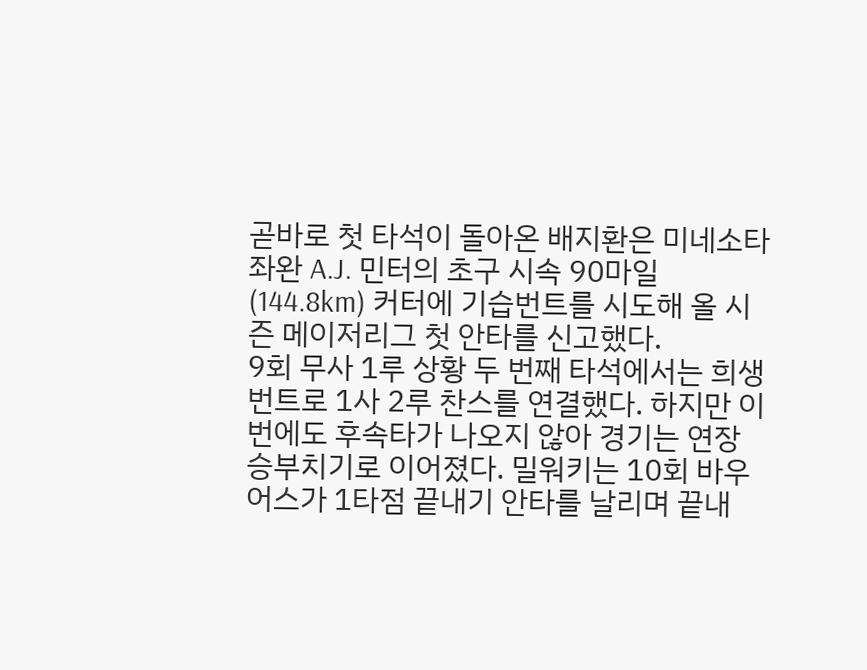곧바로 첫 타석이 돌아온 배지환은 미네소타 좌완 A.J. 민터의 초구 시속 90마일(144.8km) 커터에 기습번트를 시도해 올 시즌 메이저리그 첫 안타를 신고했다.
9회 무사 1루 상황 두 번째 타석에서는 희생번트로 1사 2루 찬스를 연결했다. 하지만 이번에도 후속타가 나오지 않아 경기는 연장 승부치기로 이어졌다. 밀워키는 10회 바우어스가 1타점 끝내기 안타를 날리며 끝내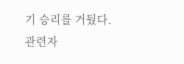기 승리를 거뒀다.
관련자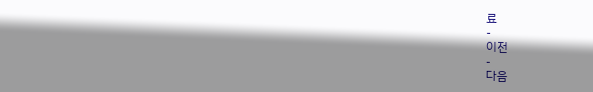료
-
이전
-
다음